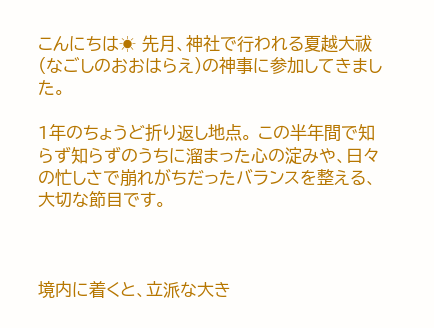こんにちは☀ 先月、神社で行われる夏越大祓(なごしのおおはらえ)の神事に参加してきました。

1年のちょうど折り返し地点。 この半年間で知らず知らずのうちに溜まった心の淀みや、日々の忙しさで崩れがちだったバランスを整える、大切な節目です。



境内に着くと、立派な大き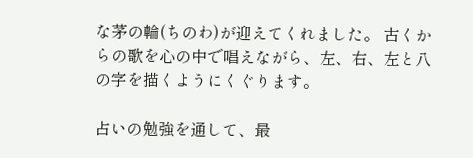な茅の輪(ちのわ)が迎えてくれました。 古くからの歌を心の中で唱えながら、左、右、左と八の字を描くようにくぐります。

占いの勉強を通して、最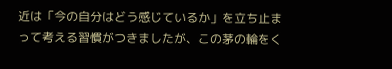近は「今の自分はどう感じているか」を立ち止まって考える習慣がつきましたが、この茅の輪をく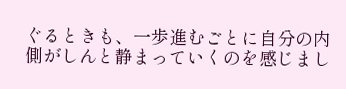ぐるときも、一歩進むごとに自分の内側がしんと静まっていくのを感じまし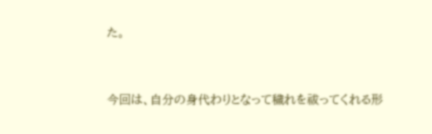た。



今回は、自分の身代わりとなって穢れを祓ってくれる形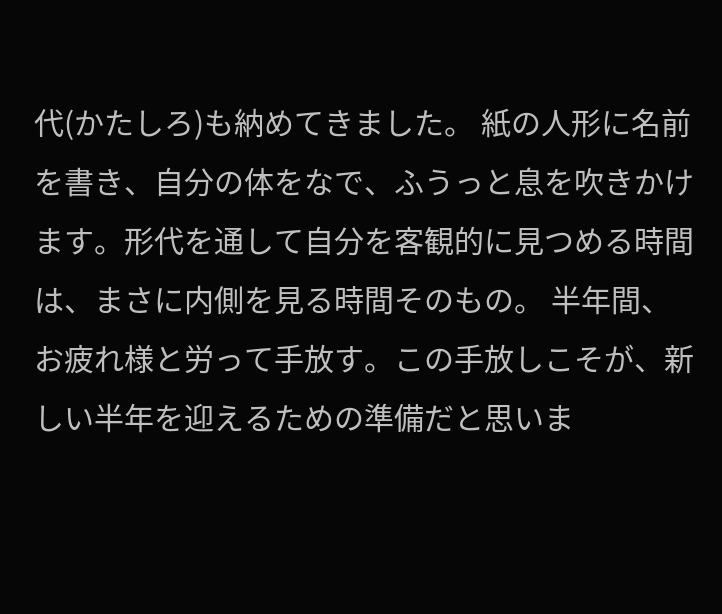代(かたしろ)も納めてきました。 紙の人形に名前を書き、自分の体をなで、ふうっと息を吹きかけます。形代を通して自分を客観的に見つめる時間は、まさに内側を見る時間そのもの。 半年間、お疲れ様と労って手放す。この手放しこそが、新しい半年を迎えるための準備だと思いま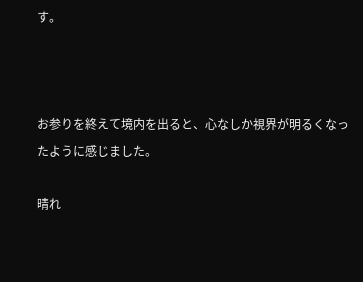す。



お参りを終えて境内を出ると、心なしか視界が明るくなったように感じました。

晴れ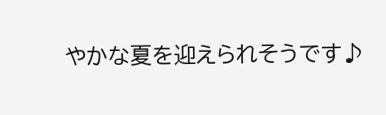やかな夏を迎えられそうです♪